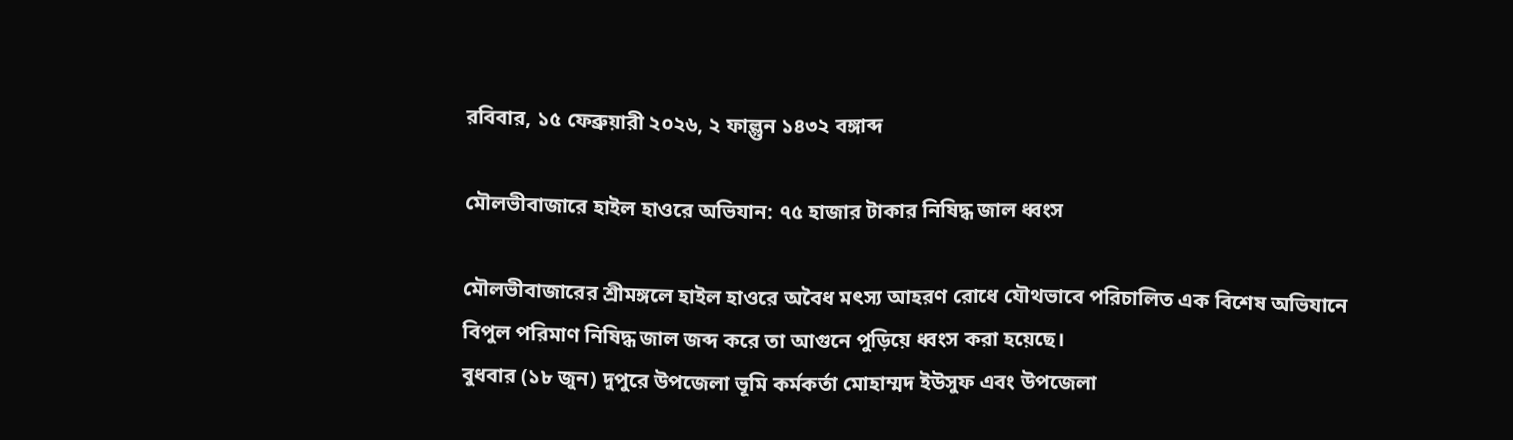রবিবার, ১৫ ফেব্রুয়ারী ২০২৬, ২ ফাল্গুন ১৪৩২ বঙ্গাব্দ

মৌলভীবাজারে হাইল হাওরে অভিযান: ৭৫ হাজার টাকার নিষিদ্ধ জাল ধ্বংস

মৌলভীবাজারের শ্রীমঙ্গলে হাইল হাওরে অবৈধ মৎস্য আহরণ রোধে যৌথভাবে পরিচালিত এক বিশেষ অভিযানে বিপুল পরিমাণ নিষিদ্ধ জাল জব্দ করে তা আগুনে পুড়িয়ে ধ্বংস করা হয়েছে।
বুধবার (১৮ জুন) দুপুরে উপজেলা ভূমি কর্মকর্তা মোহাম্মদ ইউসুফ এবং উপজেলা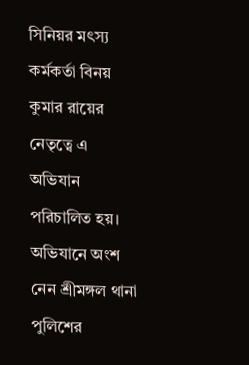সিনিয়র মৎস্য কর্মকর্তা বিনয় কুমার রায়ের নেতৃত্বে এ অভিযান পরিচালিত হয়। অভিযানে অংশ নেন শ্রীমঙ্গল থানা পুলিশের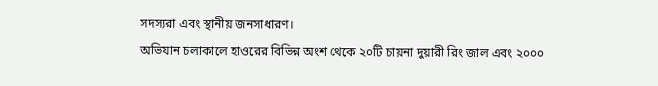সদস্যরা এবং স্থানীয় জনসাধারণ।
অভিযান চলাকালে হাওরের বিভিন্ন অংশ থেকে ২০টি চায়না দুয়ারী রিং জাল এবং ২০০০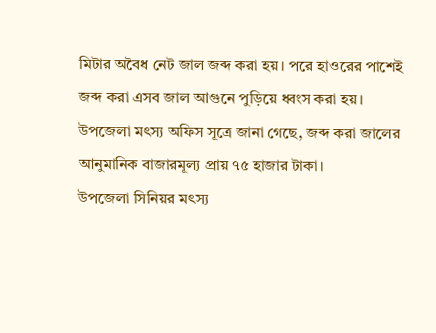মিটার অবৈধ নেট জাল জব্দ করা হয়। পরে হাওরের পাশেই জব্দ করা এসব জাল আগুনে পুড়িয়ে ধ্বংস করা হয়। উপজেলা মৎস্য অফিস সূত্রে জানা গেছে, জব্দ করা জালের আনুমানিক বাজারমূল্য প্রায় ৭৫ হাজার টাকা।
উপজেলা সিনিয়র মৎস্য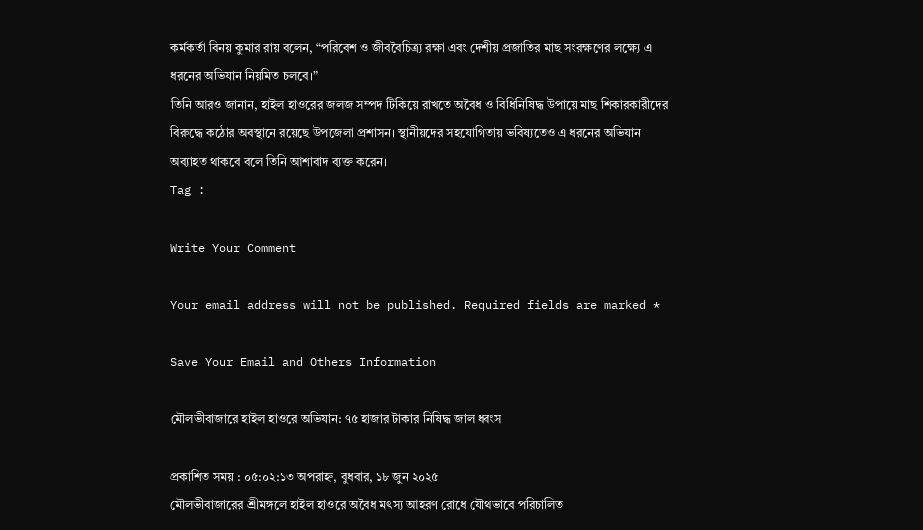কর্মকর্তা বিনয় কুমার রায় বলেন, “পরিবেশ ও জীববৈচিত্র্য রক্ষা এবং দেশীয় প্রজাতির মাছ সংরক্ষণের লক্ষ্যে এ ধরনের অভিযান নিয়মিত চলবে।”
তিনি আরও জানান, হাইল হাওরের জলজ সম্পদ টিকিয়ে রাখতে অবৈধ ও বিধিনিষিদ্ধ উপায়ে মাছ শিকারকারীদের বিরুদ্ধে কঠোর অবস্থানে রয়েছে উপজেলা প্রশাসন। স্থানীয়দের সহযোগিতায় ভবিষ্যতেও এ ধরনের অভিযান অব্যাহত থাকবে বলে তিনি আশাবাদ ব্যক্ত করেন।
Tag :

Write Your Comment

Your email address will not be published. Required fields are marked *

Save Your Email and Others Information

মৌলভীবাজারে হাইল হাওরে অভিযান: ৭৫ হাজার টাকার নিষিদ্ধ জাল ধ্বংস

প্রকাশিত সময় : ০৫:০২:১৩ অপরাহ্ন, বুধবার, ১৮ জুন ২০২৫
মৌলভীবাজারের শ্রীমঙ্গলে হাইল হাওরে অবৈধ মৎস্য আহরণ রোধে যৌথভাবে পরিচালিত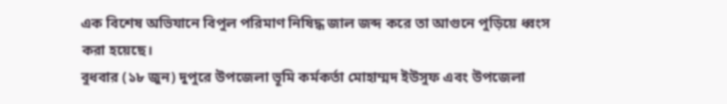এক বিশেষ অভিযানে বিপুল পরিমাণ নিষিদ্ধ জাল জব্দ করে তা আগুনে পুড়িয়ে ধ্বংস করা হয়েছে।
বুধবার (১৮ জুন) দুপুরে উপজেলা ভূমি কর্মকর্তা মোহাম্মদ ইউসুফ এবং উপজেলা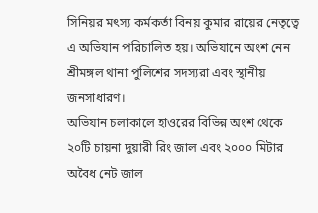সিনিয়র মৎস্য কর্মকর্তা বিনয় কুমার রায়ের নেতৃত্বে এ অভিযান পরিচালিত হয়। অভিযানে অংশ নেন শ্রীমঙ্গল থানা পুলিশের সদস্যরা এবং স্থানীয় জনসাধারণ।
অভিযান চলাকালে হাওরের বিভিন্ন অংশ থেকে ২০টি চায়না দুয়ারী রিং জাল এবং ২০০০ মিটার অবৈধ নেট জাল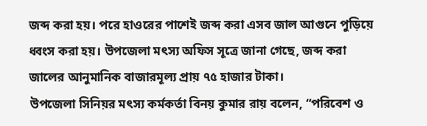জব্দ করা হয়। পরে হাওরের পাশেই জব্দ করা এসব জাল আগুনে পুড়িয়ে ধ্বংস করা হয়। উপজেলা মৎস্য অফিস সূত্রে জানা গেছে, জব্দ করা জালের আনুমানিক বাজারমূল্য প্রায় ৭৫ হাজার টাকা।
উপজেলা সিনিয়র মৎস্য কর্মকর্তা বিনয় কুমার রায় বলেন, “পরিবেশ ও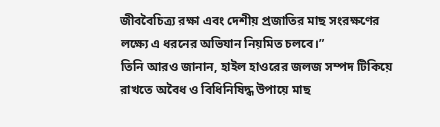জীববৈচিত্র্য রক্ষা এবং দেশীয় প্রজাতির মাছ সংরক্ষণের লক্ষ্যে এ ধরনের অভিযান নিয়মিত চলবে।”
তিনি আরও জানান, হাইল হাওরের জলজ সম্পদ টিকিয়ে রাখতে অবৈধ ও বিধিনিষিদ্ধ উপায়ে মাছ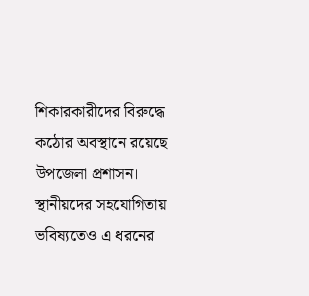শিকারকারীদের বিরুদ্ধে কঠোর অবস্থানে রয়েছে উপজেলা প্রশাসন। স্থানীয়দের সহযোগিতায় ভবিষ্যতেও এ ধরনের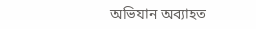অভিযান অব্যাহত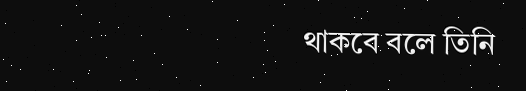থাকবে বলে তিনি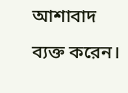আশাবাদ ব্যক্ত করেন।